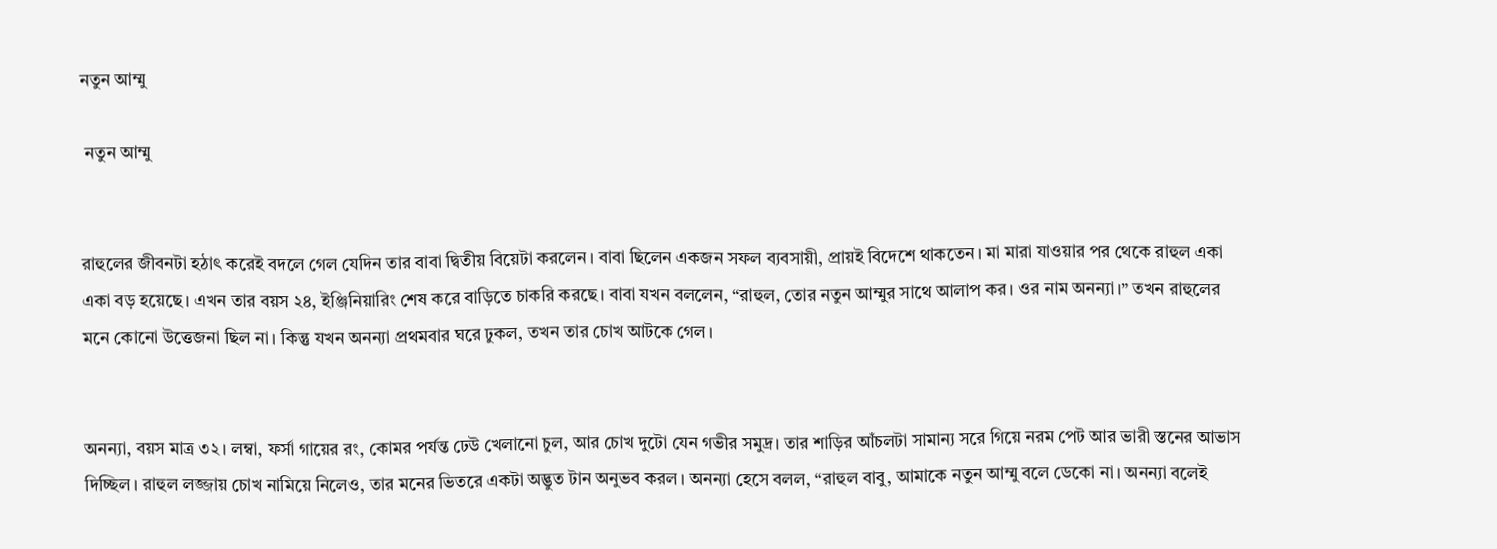নতুন আম্মু

 নতুন আম্মু


রাহুলের জীবনটা হঠাৎ করেই বদলে গেল যেদিন তার বাবা দ্বিতীয় বিয়েটা করলেন। বাবা ছিলেন একজন সফল ব্যবসায়ী, প্রায়ই বিদেশে থাকতেন। মা মারা যাওয়ার পর থেকে রাহুল একা একা বড় হয়েছে। এখন তার বয়স ২৪, ইঞ্জিনিয়ারিং শেষ করে বাড়িতে চাকরি করছে। বাবা যখন বললেন, “রাহুল, তোর নতুন আম্মুর সাথে আলাপ কর। ওর নাম অনন্যা।” তখন রাহুলের মনে কোনো উত্তেজনা ছিল না। কিন্তু যখন অনন্যা প্রথমবার ঘরে ঢুকল, তখন তার চোখ আটকে গেল।


অনন্যা, বয়স মাত্র ৩২। লম্বা, ফর্সা গায়ের রং, কোমর পর্যন্ত ঢেউ খেলানো চুল, আর চোখ দুটো যেন গভীর সমুদ্র। তার শাড়ির আঁচলটা সামান্য সরে গিয়ে নরম পেট আর ভারী স্তনের আভাস দিচ্ছিল। রাহুল লজ্জায় চোখ নামিয়ে নিলেও, তার মনের ভিতরে একটা অদ্ভুত টান অনুভব করল। অনন্যা হেসে বলল, “রাহুল বাবু, আমাকে নতুন আম্মু বলে ডেকো না। অনন্যা বলেই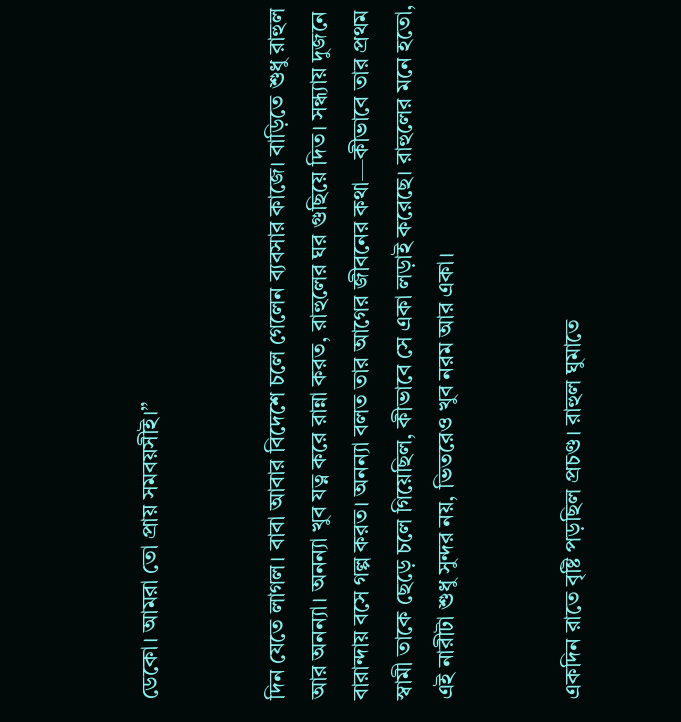ডেকো। আমরা তো প্রায় সমবয়সীই।”


দিন যেতে লাগল। বাবা আবার বিদেশে চলে গেলেন ব্যবসার কাজে। বাড়িতে শুধু রাহুল আর অনন্যা। অনন্যা খুব যত্ন করে রান্না করত, রাহুলের ঘর গুছিয়ে দিত। সন্ধ্যায় দুজনে বারান্দায় বসে গল্প করত। অনন্যা বলত তার আগের জীবনের কথা—কীভাবে তার প্রথম স্বামী তাকে ছেড়ে চলে গিয়েছিল, কীভাবে সে একা লড়াই করেছে। রাহুলের মনে হতো, এই নারীটা শুধু সুন্দর নয়, ভিতরেও খুব নরম আর একা।


একদিন রাতে বৃষ্টি পড়ছিল প্রচণ্ড। রাহুল ঘুমাতে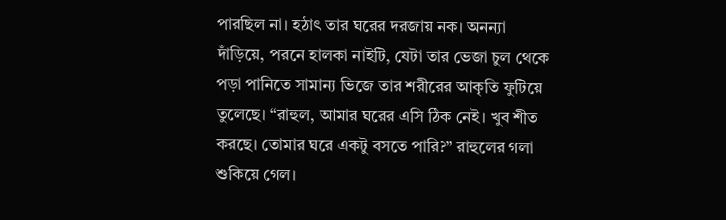পারছিল না। হঠাৎ তার ঘরের দরজায় নক। অনন্যা দাঁড়িয়ে, পরনে হালকা নাইটি, যেটা তার ভেজা চুল থেকে পড়া পানিতে সামান্য ভিজে তার শরীরের আকৃতি ফুটিয়ে তুলেছে। “রাহুল, আমার ঘরের এসি ঠিক নেই। খুব শীত করছে। তোমার ঘরে একটু বসতে পারি?” রাহুলের গলা শুকিয়ে গেল।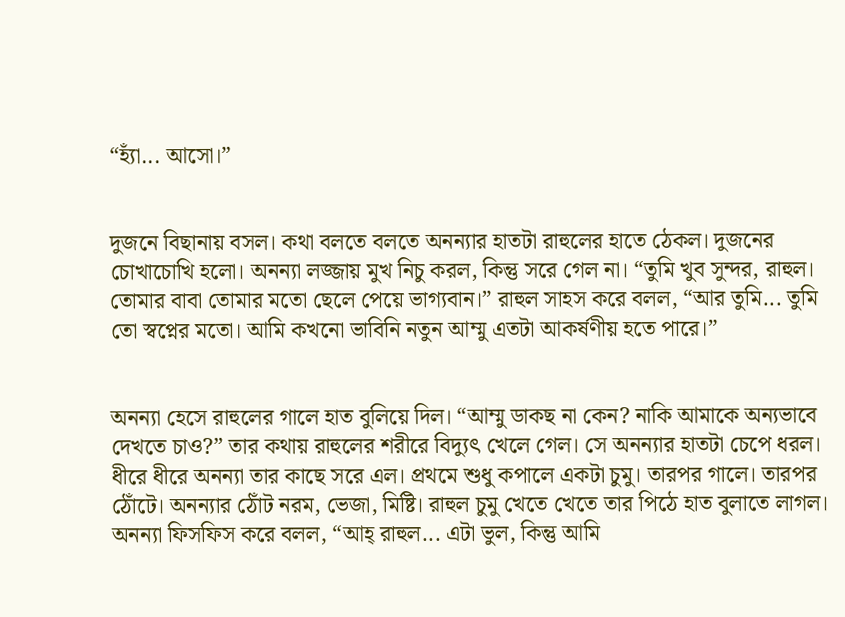“হ্যাঁ... আসো।”


দুজনে বিছানায় বসল। কথা বলতে বলতে অনন্যার হাতটা রাহুলের হাতে ঠেকল। দুজনের চোখাচোখি হলো। অনন্যা লজ্জায় মুখ নিচু করল, কিন্তু সরে গেল না। “তুমি খুব সুন্দর, রাহুল। তোমার বাবা তোমার মতো ছেলে পেয়ে ভাগ্যবান।” রাহুল সাহস করে বলল, “আর তুমি... তুমি তো স্বপ্নের মতো। আমি কখনো ভাবিনি নতুন আম্মু এতটা আকর্ষণীয় হতে পারে।”


অনন্যা হেসে রাহুলের গালে হাত বুলিয়ে দিল। “আম্মু ডাকছ না কেন? নাকি আমাকে অন্যভাবে দেখতে চাও?” তার কথায় রাহুলের শরীরে বিদ্যুৎ খেলে গেল। সে অনন্যার হাতটা চেপে ধরল। ধীরে ধীরে অনন্যা তার কাছে সরে এল। প্রথমে শুধু কপালে একটা চুমু। তারপর গালে। তারপর ঠোঁটে। অনন্যার ঠোঁট নরম, ভেজা, মিষ্টি। রাহুল চুমু খেতে খেতে তার পিঠে হাত বুলাতে লাগল। অনন্যা ফিসফিস করে বলল, “আহ্ রাহুল... এটা ভুল, কিন্তু আমি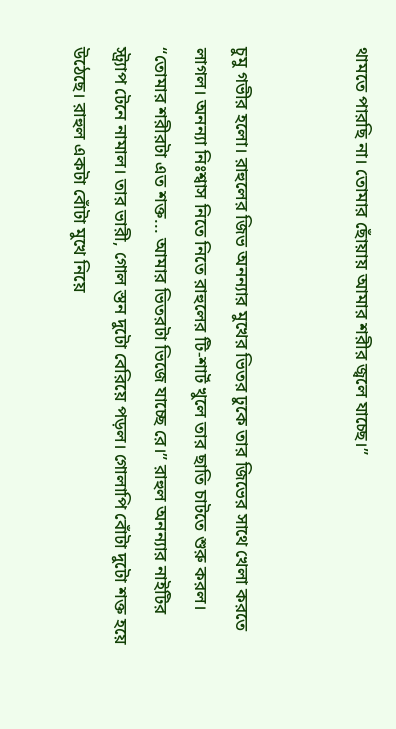থামতে পারছি না। তোমার ছোঁয়ায় আমার শরীর জ্বলে যাচ্ছে।”


চুমু গভীর হলো। রাহুলের জিভ অনন্যার মুখের ভিতর ঢুকে তার জিভের সাথে খেলা করতে লাগল। অনন্যা নিঃশ্বাস নিতে নিতে রাহুলের টি-শার্ট খুলে তার ছাতি চাটতে শুরু করল। “তোমার শরীরটা এত শক্ত... আমার ভিতরটা ভিজে যাচ্ছে রে।” রাহুল অনন্যার নাইটির স্ট্র্যাপ টেনে নামাল। তার ভারী, গোল স্তন দুটো বেরিয়ে পড়ল। গোলাপি বোঁটা দুটো শক্ত হয়ে উঠেছে। রাহুল একটা বোঁটা মুখে নিয়ে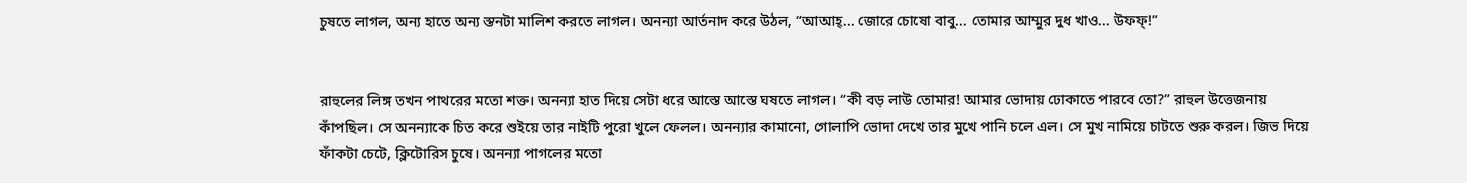চুষতে লাগল, অন্য হাতে অন্য স্তনটা মালিশ করতে লাগল। অনন্যা আর্তনাদ করে উঠল, “আআহ্... জোরে চোষো বাবু... তোমার আম্মুর দুধ খাও... উফফ্!”


রাহুলের লিঙ্গ তখন পাথরের মতো শক্ত। অনন্যা হাত দিয়ে সেটা ধরে আস্তে আস্তে ঘষতে লাগল। “কী বড় লাউ তোমার! আমার ভোদায় ঢোকাতে পারবে তো?” রাহুল উত্তেজনায় কাঁপছিল। সে অনন্যাকে চিত করে শুইয়ে তার নাইটি পুরো খুলে ফেলল। অনন্যার কামানো, গোলাপি ভোদা দেখে তার মুখে পানি চলে এল। সে মুখ নামিয়ে চাটতে শুরু করল। জিভ দিয়ে ফাঁকটা চেটে, ক্লিটোরিস চুষে। অনন্যা পাগলের মতো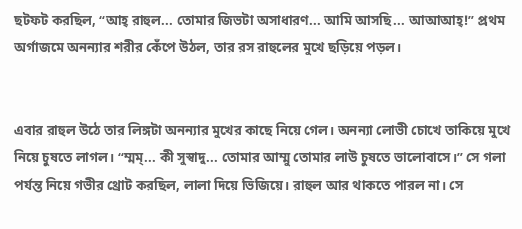ছটফট করছিল, “আহ্ রাহুল... তোমার জিভটা অসাধারণ... আমি আসছি... আআআহ্!” প্রথম অর্গাজমে অনন্যার শরীর কেঁপে উঠল, তার রস রাহুলের মুখে ছড়িয়ে পড়ল।


এবার রাহুল উঠে তার লিঙ্গটা অনন্যার মুখের কাছে নিয়ে গেল। অনন্যা লোভী চোখে তাকিয়ে মুখে নিয়ে চুষতে লাগল। “ম্মম্... কী সুস্বাদু... তোমার আম্মু তোমার লাউ চুষতে ভালোবাসে।” সে গলা পর্যন্ত নিয়ে গভীর থ্রোট করছিল, লালা দিয়ে ভিজিয়ে। রাহুল আর থাকতে পারল না। সে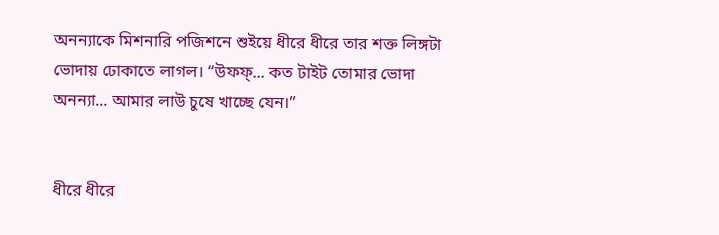অনন্যাকে মিশনারি পজিশনে শুইয়ে ধীরে ধীরে তার শক্ত লিঙ্গটা ভোদায় ঢোকাতে লাগল। “উফফ্... কত টাইট তোমার ভোদা অনন্যা... আমার লাউ চুষে খাচ্ছে যেন।”


ধীরে ধীরে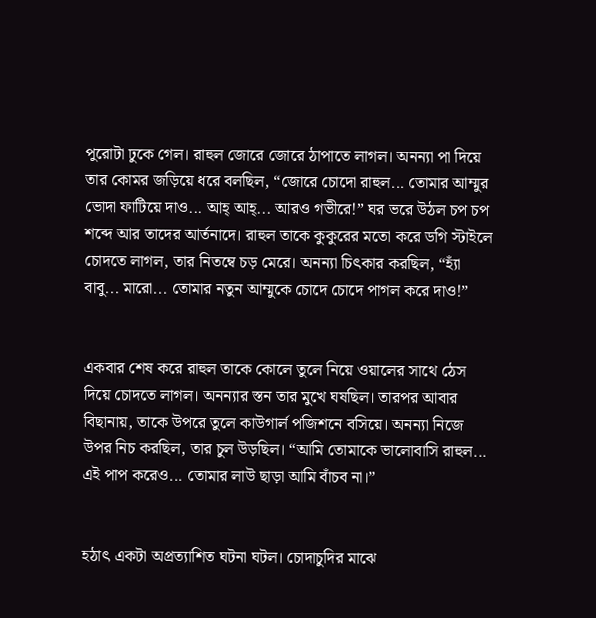পুরোটা ঢুকে গেল। রাহুল জোরে জোরে ঠাপাতে লাগল। অনন্যা পা দিয়ে তার কোমর জড়িয়ে ধরে বলছিল, “জোরে চোদো রাহুল... তোমার আম্মুর ভোদা ফাটিয়ে দাও... আহ্ আহ্... আরও গভীরে!” ঘর ভরে উঠল চপ চপ শব্দে আর তাদের আর্তনাদে। রাহুল তাকে কুকুরের মতো করে ডগি স্টাইলে চোদতে লাগল, তার নিতম্বে চড় মেরে। অনন্যা চিৎকার করছিল, “হ্যাঁ বাবু... মারো... তোমার নতুন আম্মুকে চোদে চোদে পাগল করে দাও!”


একবার শেষ করে রাহুল তাকে কোলে তুলে নিয়ে ওয়ালের সাথে ঠেস দিয়ে চোদতে লাগল। অনন্যার স্তন তার মুখে ঘষছিল। তারপর আবার বিছানায়, তাকে উপরে তুলে কাউগার্ল পজিশনে বসিয়ে। অনন্যা নিজে উপর নিচ করছিল, তার চুল উড়ছিল। “আমি তোমাকে ভালোবাসি রাহুল... এই পাপ করেও... তোমার লাউ ছাড়া আমি বাঁচব না।”


হঠাৎ একটা অপ্রত্যাশিত ঘটনা ঘটল। চোদাচুদির মাঝে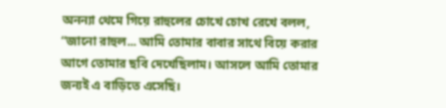অনন্যা থেমে গিয়ে রাহুলের চোখে চোখ রেখে বলল, “জানো রাহুল... আমি তোমার বাবার সাথে বিয়ে করার আগে তোমার ছবি দেখেছিলাম। আসলে আমি তোমার জন্যই এ বাড়িতে এসেছি।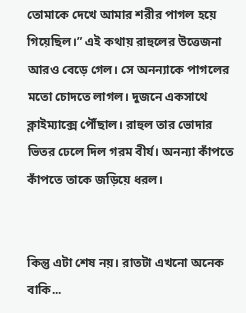তোমাকে দেখে আমার শরীর পাগল হয়ে গিয়েছিল।” এই কথায় রাহুলের উত্তেজনা আরও বেড়ে গেল। সে অনন্যাকে পাগলের মতো চোদতে লাগল। দুজনে একসাথে ক্লাইম্যাক্সে পৌঁছাল। রাহুল তার ভোদার ভিতর ঢেলে দিল গরম বীর্য। অনন্যা কাঁপতে কাঁপতে তাকে জড়িয়ে ধরল।


কিন্তু এটা শেষ নয়। রাতটা এখনো অনেক বাকি...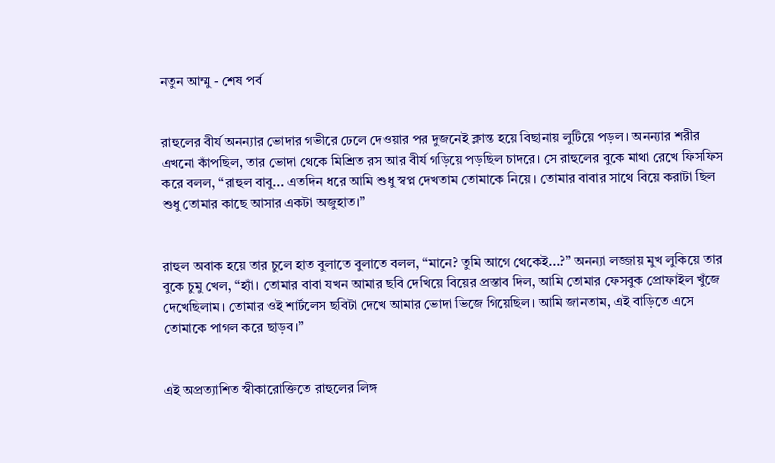নতুন আম্মু - শেষ পর্ব


রাহুলের বীর্য অনন্যার ভোদার গভীরে ঢেলে দেওয়ার পর দুজনেই ক্লান্ত হয়ে বিছানায় লুটিয়ে পড়ল। অনন্যার শরীর এখনো কাঁপছিল, তার ভোদা থেকে মিশ্রিত রস আর বীর্য গড়িয়ে পড়ছিল চাদরে। সে রাহুলের বুকে মাথা রেখে ফিসফিস করে বলল, “রাহুল বাবু... এতদিন ধরে আমি শুধু স্বপ্ন দেখতাম তোমাকে নিয়ে। তোমার বাবার সাথে বিয়ে করাটা ছিল শুধু তোমার কাছে আসার একটা অজুহাত।”


রাহুল অবাক হয়ে তার চুলে হাত বুলাতে বুলাতে বলল, “মানে? তুমি আগে থেকেই...?” অনন্যা লজ্জায় মুখ লুকিয়ে তার বুকে চুমু খেল, “হ্যাঁ। তোমার বাবা যখন আমার ছবি দেখিয়ে বিয়ের প্রস্তাব দিল, আমি তোমার ফেসবুক প্রোফাইল খুঁজে দেখেছিলাম। তোমার ওই শার্টলেস ছবিটা দেখে আমার ভোদা ভিজে গিয়েছিল। আমি জানতাম, এই বাড়িতে এসে তোমাকে পাগল করে ছাড়ব।”


এই অপ্রত্যাশিত স্বীকারোক্তিতে রাহুলের লিঙ্গ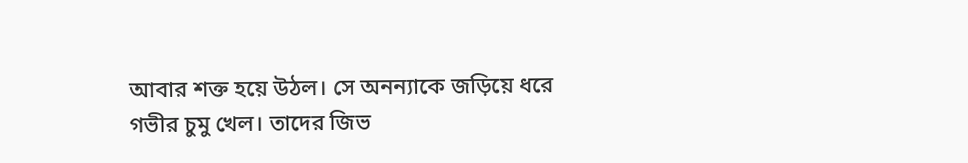আবার শক্ত হয়ে উঠল। সে অনন্যাকে জড়িয়ে ধরে গভীর চুমু খেল। তাদের জিভ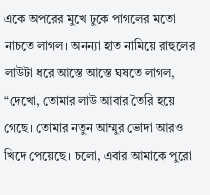একে অপরের মুখে ঢুকে পাগলের মতো নাচতে লাগল। অনন্যা হাত নামিয়ে রাহুলের লাউটা ধরে আস্তে আস্তে ঘষতে লাগল, “দেখো, তোমার লাউ আবার তৈরি হয়ে গেছে। তোমার নতুন আম্মুর ভোদা আরও খিদে পেয়েছে। চলো, এবার আমাকে পুরো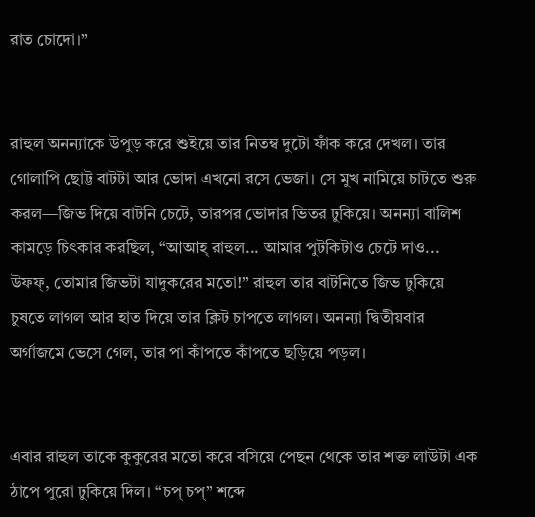রাত চোদো।”


রাহুল অনন্যাকে উপুড় করে শুইয়ে তার নিতম্ব দুটো ফাঁক করে দেখল। তার গোলাপি ছোট্ট বাটটা আর ভোদা এখনো রসে ভেজা। সে মুখ নামিয়ে চাটতে শুরু করল—জিভ দিয়ে বাটনি চেটে, তারপর ভোদার ভিতর ঢুকিয়ে। অনন্যা বালিশ কামড়ে চিৎকার করছিল, “আআহ্ রাহুল... আমার পুটকিটাও চেটে দাও... উফফ্, তোমার জিভটা যাদুকরের মতো!” রাহুল তার বাটনিতে জিভ ঢুকিয়ে চুষতে লাগল আর হাত দিয়ে তার ক্লিট চাপতে লাগল। অনন্যা দ্বিতীয়বার অর্গাজমে ভেসে গেল, তার পা কাঁপতে কাঁপতে ছড়িয়ে পড়ল।


এবার রাহুল তাকে কুকুরের মতো করে বসিয়ে পেছন থেকে তার শক্ত লাউটা এক ঠাপে পুরো ঢুকিয়ে দিল। “চপ্ চপ্” শব্দে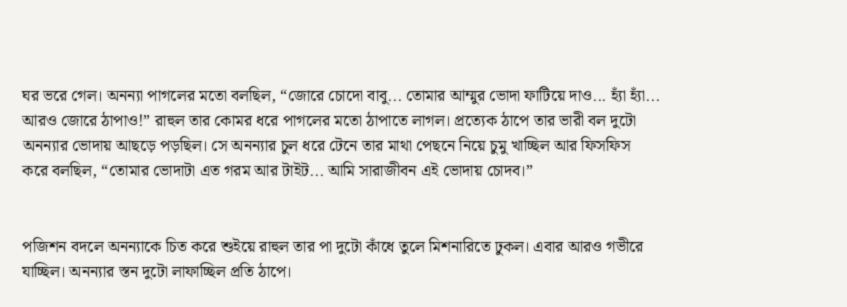ঘর ভরে গেল। অনন্যা পাগলের মতো বলছিল, “জোরে চোদো বাবু... তোমার আম্মুর ভোদা ফাটিয়ে দাও... হ্যাঁ হ্যাঁ... আরও জোরে ঠাপাও!” রাহুল তার কোমর ধরে পাগলের মতো ঠাপাতে লাগল। প্রত্যেক ঠাপে তার ভারী বল দুটো অনন্যার ভোদায় আছড়ে পড়ছিল। সে অনন্যার চুল ধরে টেনে তার মাথা পেছনে নিয়ে চুমু খাচ্ছিল আর ফিসফিস করে বলছিল, “তোমার ভোদাটা এত গরম আর টাইট... আমি সারাজীবন এই ভোদায় চোদব।”


পজিশন বদলে অনন্যাকে চিত করে শুইয়ে রাহুল তার পা দুটো কাঁধে তুলে মিশনারিতে ঢুকল। এবার আরও গভীরে যাচ্ছিল। অনন্যার স্তন দুটো লাফাচ্ছিল প্রতি ঠাপে।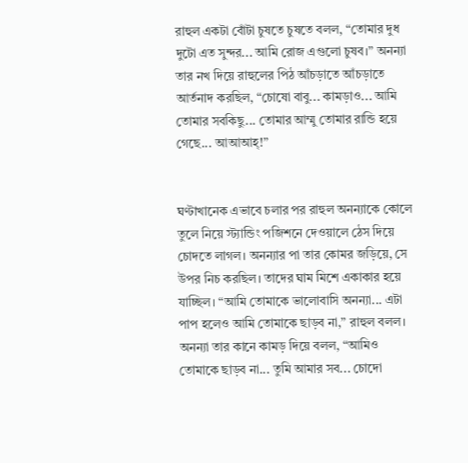রাহুল একটা বোঁটা চুষতে চুষতে বলল, “তোমার দুধ দুটো এত সুন্দর... আমি রোজ এগুলো চুষব।” অনন্যা তার নখ দিয়ে রাহুলের পিঠ আঁচড়াতে আঁচড়াতে আর্তনাদ করছিল, “চোষো বাবু... কামড়াও... আমি তোমার সবকিছু... তোমার আম্মু তোমার রান্ডি হয়ে গেছে... আআআহ্!”


ঘণ্টাখানেক এভাবে চলার পর রাহুল অনন্যাকে কোলে তুলে নিয়ে স্ট্যান্ডিং পজিশনে দেওয়ালে ঠেস দিয়ে চোদতে লাগল। অনন্যার পা তার কোমর জড়িয়ে, সে উপর নিচ করছিল। তাদের ঘাম মিশে একাকার হয়ে যাচ্ছিল। “আমি তোমাকে ভালোবাসি অনন্যা... এটা পাপ হলেও আমি তোমাকে ছাড়ব না,” রাহুল বলল। অনন্যা তার কানে কামড় দিয়ে বলল, “আমিও তোমাকে ছাড়ব না... তুমি আমার সব... চোদো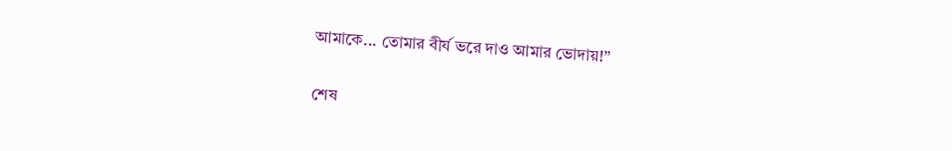আমাকে... তোমার বীর্য ভরে দাও আমার ভোদায়!”


শেষ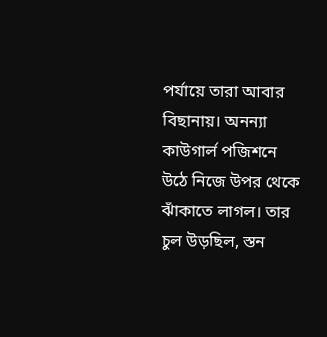পর্যায়ে তারা আবার বিছানায়। অনন্যা কাউগার্ল পজিশনে উঠে নিজে উপর থেকে ঝাঁকাতে লাগল। তার চুল উড়ছিল, স্তন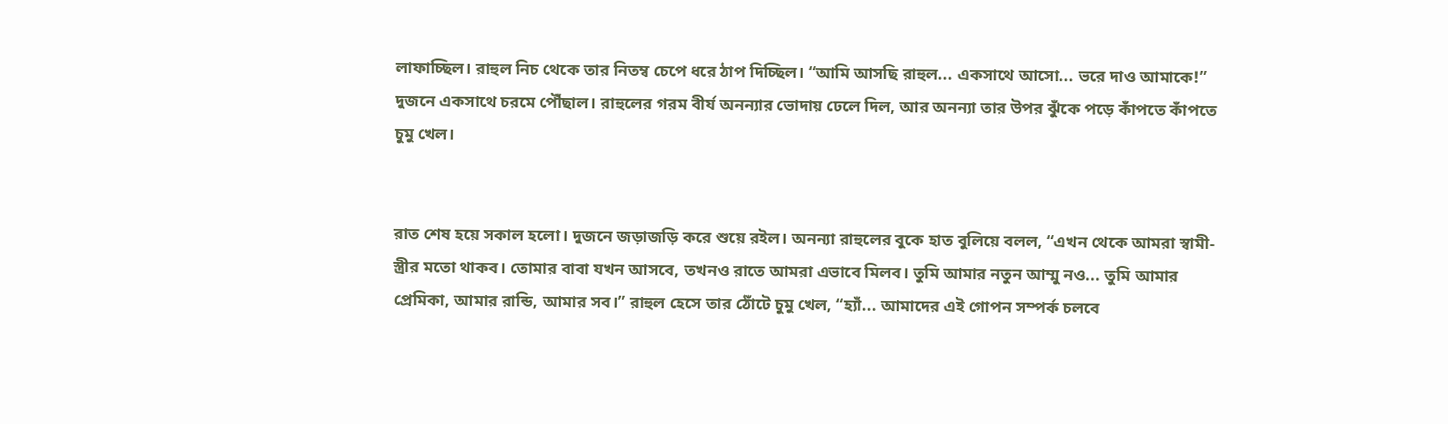লাফাচ্ছিল। রাহুল নিচ থেকে তার নিতম্ব চেপে ধরে ঠাপ দিচ্ছিল। “আমি আসছি রাহুল... একসাথে আসো... ভরে দাও আমাকে!” দুজনে একসাথে চরমে পৌঁছাল। রাহুলের গরম বীর্য অনন্যার ভোদায় ঢেলে দিল, আর অনন্যা তার উপর ঝুঁকে পড়ে কাঁপতে কাঁপতে চুমু খেল।


রাত শেষ হয়ে সকাল হলো। দুজনে জড়াজড়ি করে শুয়ে রইল। অনন্যা রাহুলের বুকে হাত বুলিয়ে বলল, “এখন থেকে আমরা স্বামী-স্ত্রীর মতো থাকব। তোমার বাবা যখন আসবে, তখনও রাতে আমরা এভাবে মিলব। তুমি আমার নতুন আম্মু নও... তুমি আমার প্রেমিকা, আমার রান্ডি, আমার সব।” রাহুল হেসে তার ঠোঁটে চুমু খেল, “হ্যাঁ... আমাদের এই গোপন সম্পর্ক চলবে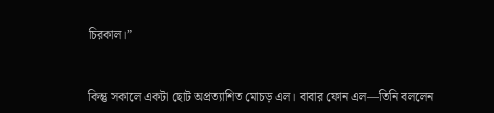চিরকাল।”


কিন্তু সকালে একটা ছোট অপ্রত্যাশিত মোচড় এল। বাবার ফোন এল—তিনি বললেন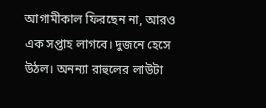আগামীকাল ফিরছেন না, আরও এক সপ্তাহ লাগবে। দুজনে হেসে উঠল। অনন্যা রাহুলের লাউটা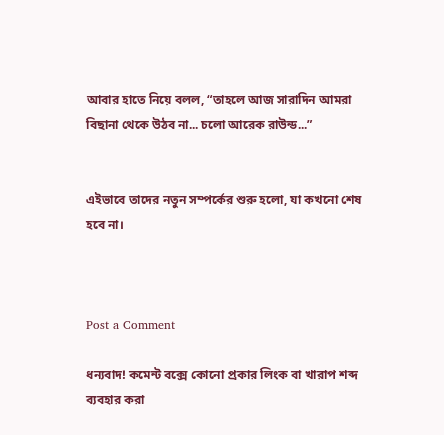আবার হাতে নিয়ে বলল, “তাহলে আজ সারাদিন আমরা বিছানা থেকে উঠব না... চলো আরেক রাউন্ড...”


এইভাবে তাদের নতুন সম্পর্কের শুরু হলো, যা কখনো শেষ হবে না।



Post a Comment

ধন্যবাদ! কমেন্ট বক্সে কোনো প্রকার লিংক বা খারাপ শব্দ ব্যবহার করা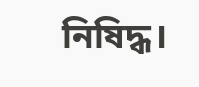নিষিদ্ধ।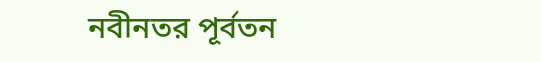নবীনতর পূর্বতন